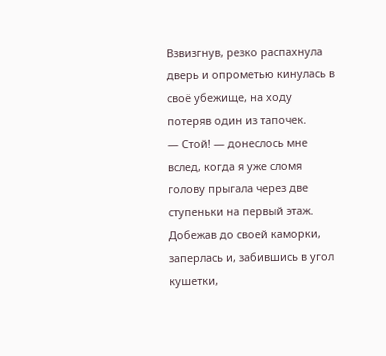Взвизгнув, резко распахнула дверь и опрометью кинулась в своё убежище, на ходу потеряв один из тапочек.
— Стой! — донеслось мне вслед, когда я уже сломя голову прыгала через две ступеньки на первый этаж.
Добежав до своей каморки, заперлась и, забившись в угол кушетки,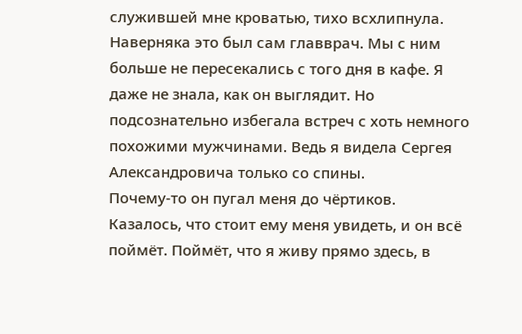служившей мне кроватью, тихо всхлипнула.
Наверняка это был сам главврач. Мы с ним больше не пересекались с того дня в кафе. Я даже не знала, как он выглядит. Но подсознательно избегала встреч с хоть немного похожими мужчинами. Ведь я видела Сергея Александровича только со спины.
Почему-то он пугал меня до чёртиков. Казалось, что стоит ему меня увидеть, и он всё поймёт. Поймёт, что я живу прямо здесь, в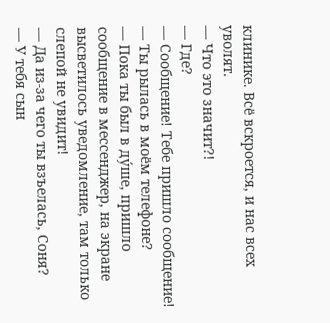клинике. Всё вскроется, и нас всех уволят.
— Что это значит?!
— Где?
— Сообщение! Тебе пришло сообщение!
— Ты рылась в моём телефоне?
— Пока ты был в ду́ше, пришло сообщение в мессенджер, на экране высветилось уведомление, там только слепой не увидит!
— Да из-за чего ты взъелась, Соня?
— У тебя сын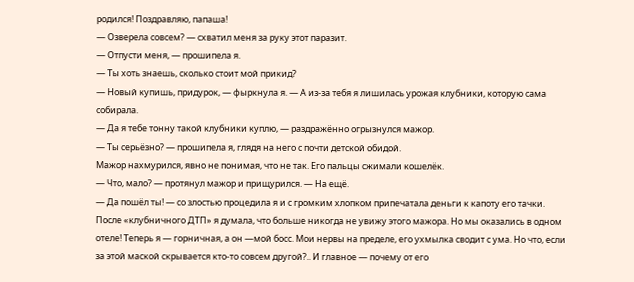родился! Поздравляю, папаша!
— Озверела совсем? — схватил меня за руку этот паразит.
— Отпусти меня, — прошипела я.
— Ты хоть знаешь, сколько стоит мой прикид?
— Новый купишь, придурок, — фыркнула я. — А из-за тебя я лишилась урожая клубники, которую сама собирала.
— Да я тебе тонну такой клубники куплю, — раздражённо огрызнулся мажор.
— Ты серьёзно? — прошипела я, глядя на него с почти детской обидой.
Мажор нахмурился, явно не понимая, что не так. Его пальцы сжимали кошелёк.
— Что, мало? — протянул мажор и прищурился. — На ещё.
— Да пошёл ты! — со злостью процедила я и с громким хлопком припечатала деньги к капоту его тачки.
После «клубничного ДТП» я думала, что больше никогда не увижу этого мажора. Но мы оказались в одном отеле! Теперь я — горничная, а он —мой босс. Мои нервы на пределе, его ухмылка сводит с ума. Но что, если за этой маской скрывается кто-то совсем другой?.. И главное — почему от его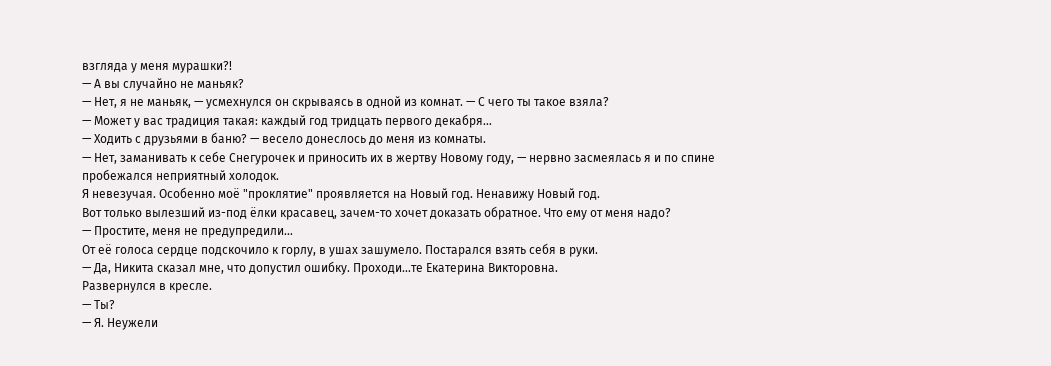взгляда у меня мурашки?!
— А вы случайно не маньяк?
— Нет, я не маньяк, — усмехнулся он скрываясь в одной из комнат. — С чего ты такое взяла?
— Может у вас традиция такая: каждый год тридцать первого декабря…
— Ходить с друзьями в баню? — весело донеслось до меня из комнаты.
— Нет, заманивать к себе Снегурочек и приносить их в жертву Новому году, — нервно засмеялась я и по спине пробежался неприятный холодок.
Я невезучая. Особенно моё "проклятие" проявляется на Новый год. Ненавижу Новый год.
Вот только вылезший из-под ёлки красавец, зачем-то хочет доказать обратное. Что ему от меня надо?
— Простите, меня не предупредили…
От её голоса сердце подскочило к горлу, в ушах зашумело. Постарался взять себя в руки.
— Да, Никита сказал мне, что допустил ошибку. Проходи…те Екатерина Викторовна.
Развернулся в кресле.
— Ты?
— Я. Неужели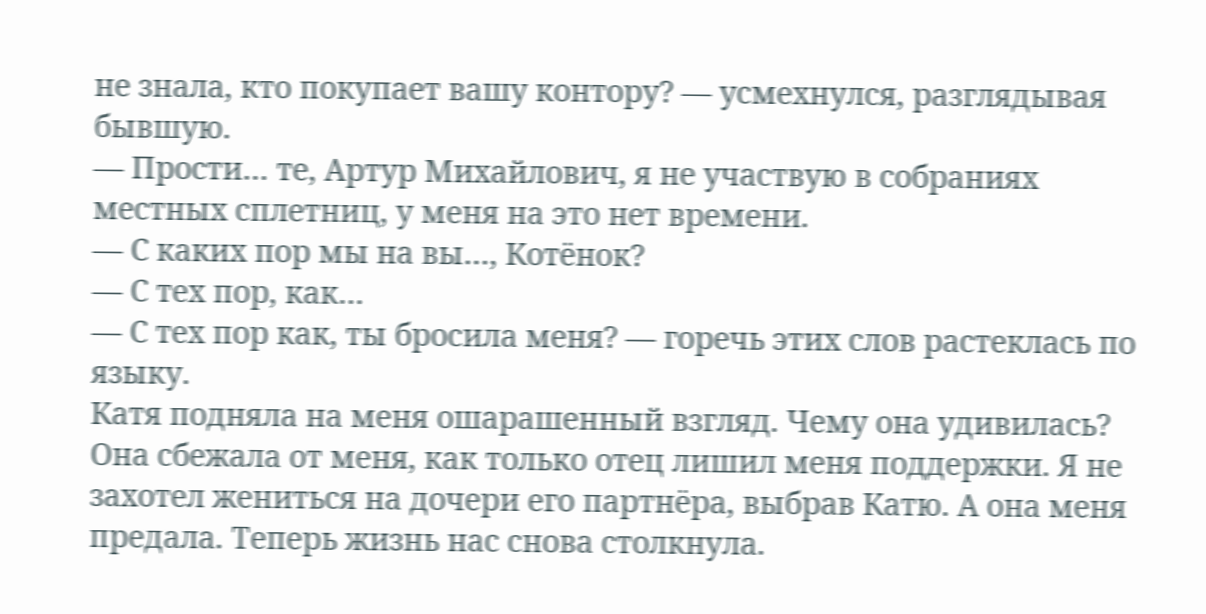не знала, кто покупает вашу контору? — усмехнулся, разглядывая бывшую.
— Прости… те, Артур Михайлович, я не участвую в собраниях местных сплетниц, у меня на это нет времени.
— С каких пор мы на вы…, Котёнок?
— С тех пор, как…
— С тех пор как, ты бросила меня? — горечь этих слов растеклась по языку.
Катя подняла на меня ошарашенный взгляд. Чему она удивилась?
Она сбежала от меня, как только отец лишил меня поддержки. Я не захотел жениться на дочери его партнёра, выбрав Катю. А она меня предала. Теперь жизнь нас снова столкнула.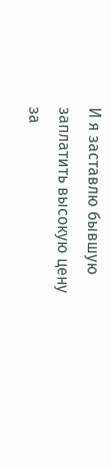И я заставлю бывшую заплатить высокую цену за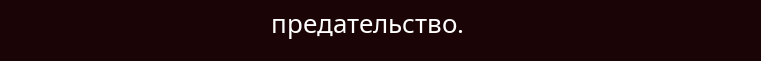предательство.